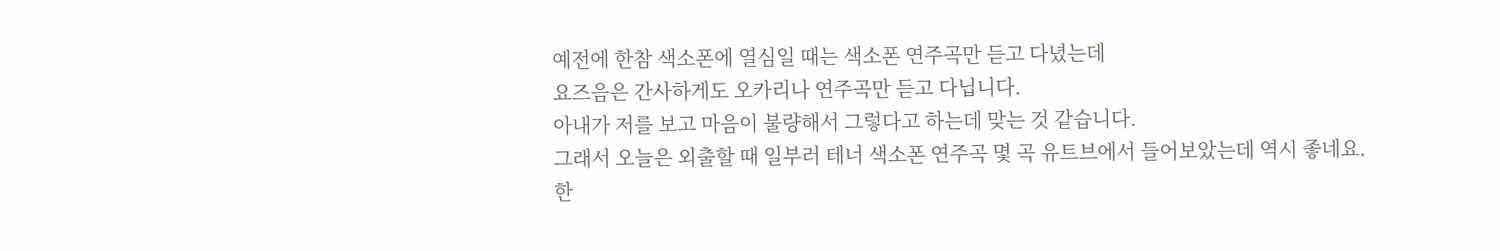예전에 한참 색소폰에 열심일 때는 색소폰 연주곡만 듣고 다녔는데
요즈음은 간사하게도 오카리나 연주곡만 듣고 다닙니다.
아내가 저를 보고 마음이 불량해서 그렇다고 하는데 맞는 것 같습니다.
그래서 오늘은 외출할 때 일부러 테너 색소폰 연주곡 몇 곡 유트브에서 들어보았는데 역시 좋네요.
한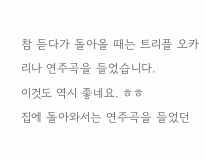참 듣다가 돌아올 때는 트리플 오카리나 연주곡을 들었습니다.
이것도 역시 좋네요. ㅎㅎ
집에 돌아와서는 연주곡을 들었던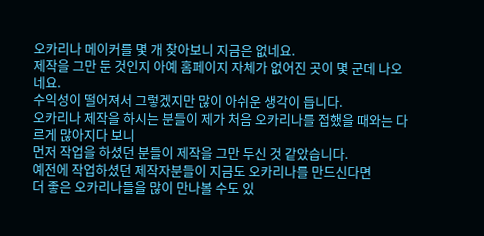오카리나 메이커를 몇 개 찾아보니 지금은 없네요.
제작을 그만 둔 것인지 아예 홈페이지 자체가 없어진 곳이 몇 군데 나오네요.
수익성이 떨어져서 그렇겠지만 많이 아쉬운 생각이 듭니다.
오카리나 제작을 하시는 분들이 제가 처음 오카리나를 접했을 때와는 다르게 많아지다 보니
먼저 작업을 하셨던 분들이 제작을 그만 두신 것 같았습니다.
예전에 작업하셨던 제작자분들이 지금도 오카리나를 만드신다면
더 좋은 오카리나들을 많이 만나볼 수도 있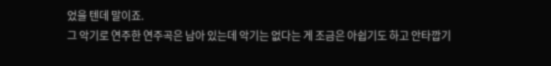었을 텐데 말이죠.
그 악기로 연주한 연주곡은 남아 있는데 악기는 없다는 게 조금은 아쉽기도 하고 안타깝기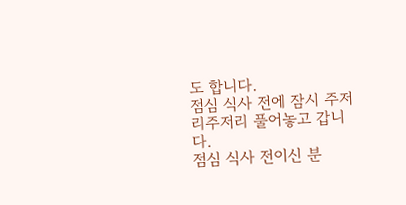도 합니다.
점심 식사 전에 잠시 주저리주저리 풀어놓고 갑니다.
점심 식사 전이신 분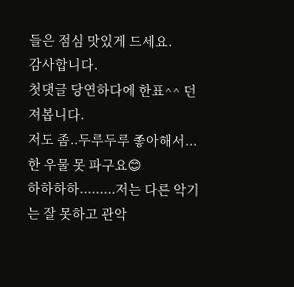들은 점심 맛있게 드세요.
감사합니다.
첫댓글 당연하다에 한표^^ 던져봅니다.
저도 좀..두루두루 좋아해서...한 우물 못 파구요😊
하하하하.........저는 다른 악기는 잘 못하고 관악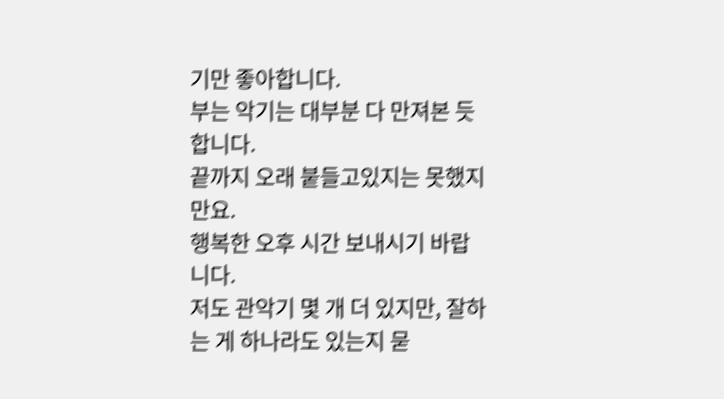기만 좋아합니다.
부는 악기는 대부분 다 만져본 듯 합니다.
끝까지 오래 붙들고있지는 못했지만요.
행복한 오후 시간 보내시기 바랍니다.
저도 관악기 몇 개 더 있지만, 잘하는 게 하나라도 있는지 묻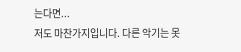는다면...
저도 마찬가지입니다. 다른 악기는 못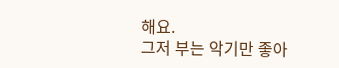해요.
그저 부는 악기만 좋아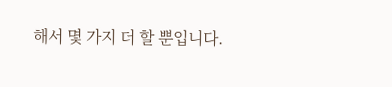해서 몇 가지 더 할 뿐입니다.